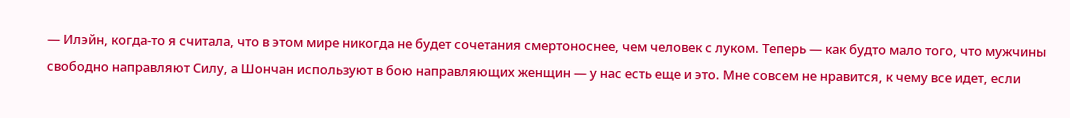— Илэйн, когда-то я считала, что в этом мире никогда не будет сочетания смертоноснее, чем человек с луком. Теперь — как будто мало того, что мужчины свободно направляют Силу, а Шончан используют в бою направляющих женщин — у нас есть еще и это. Мне совсем не нравится, к чему все идет, если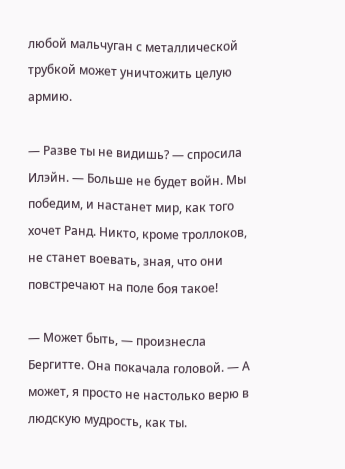любой мальчуган с металлической трубкой может уничтожить целую армию.

— Разве ты не видишь? — спросила Илэйн. — Больше не будет войн. Мы победим, и настанет мир, как того хочет Ранд. Никто, кроме троллоков, не станет воевать, зная, что они повстречают на поле боя такое!

— Может быть, — произнесла Бергитте. Она покачала головой. — А может, я просто не настолько верю в людскую мудрость, как ты.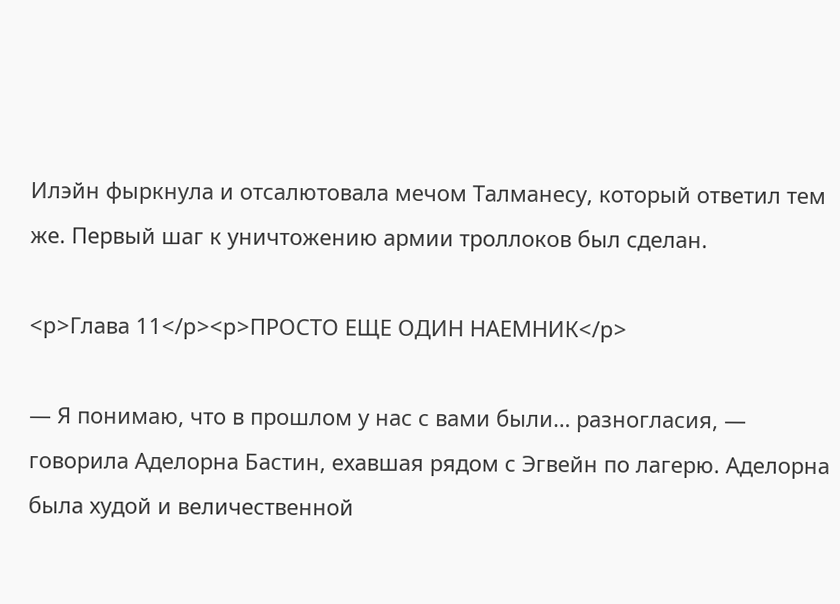Илэйн фыркнула и отсалютовала мечом Талманесу, который ответил тем же. Первый шаг к уничтожению армии троллоков был сделан.

<p>Глава 11</p><p>ПРОСТО ЕЩЕ ОДИН НАЕМНИК</p>

— Я понимаю, что в прошлом у нас с вами были… разногласия, — говорила Аделорна Бастин, ехавшая рядом с Эгвейн по лагерю. Аделорна была худой и величественной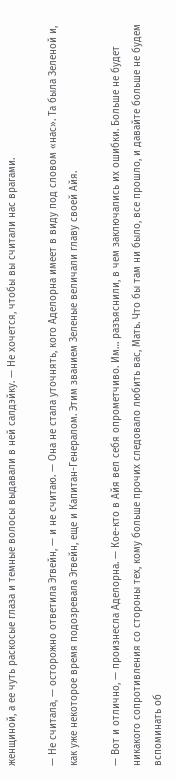женщиной, а ее чуть раскосые глаза и темные волосы выдавали в ней салдэйку. — Не хочется, чтобы вы считали нас врагами.

— Не считала, — осторожно ответила Эгвейн, — и не считаю. — Она не стала уточнять, кого Аделорна имеет в виду под словом «нас». Та была Зеленой и, как уже некоторое время подозревала Эгвейн, еще и Капитан-Генералом. Этим званием Зеленые величали главу своей Айя.

— Вот и отлично, — произнесла Аделорна. — Кое-кто в Айя вел себя опрометчиво. Им… разъяснили, в чем заключались их ошибки. Больше не будет никакого сопротивления со стороны тех, кому больше прочих следовало любить вас, Мать. Что бы там ни было, все прошло, и давайте больше не будем вспоминать об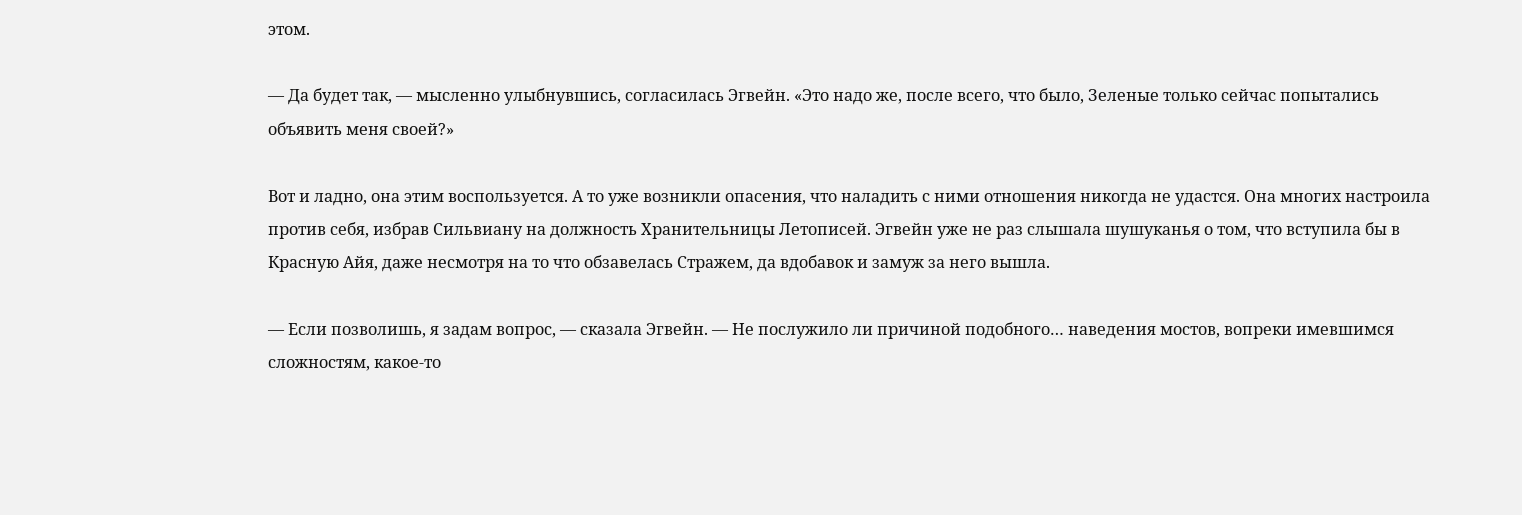этом.

— Да будет так, — мысленно улыбнувшись, согласилась Эгвейн. «Это надо же, после всего, что было, Зеленые только сейчас попытались объявить меня своей?»

Вот и ладно, она этим воспользуется. А то уже возникли опасения, что наладить с ними отношения никогда не удастся. Она многих настроила против себя, избрав Сильвиану на должность Хранительницы Летописей. Эгвейн уже не раз слышала шушуканья о том, что вступила бы в Красную Айя, даже несмотря на то что обзавелась Стражем, да вдобавок и замуж за него вышла.

— Если позволишь, я задам вопрос, — сказала Эгвейн. — Не послужило ли причиной подобного… наведения мостов, вопреки имевшимся сложностям, какое-то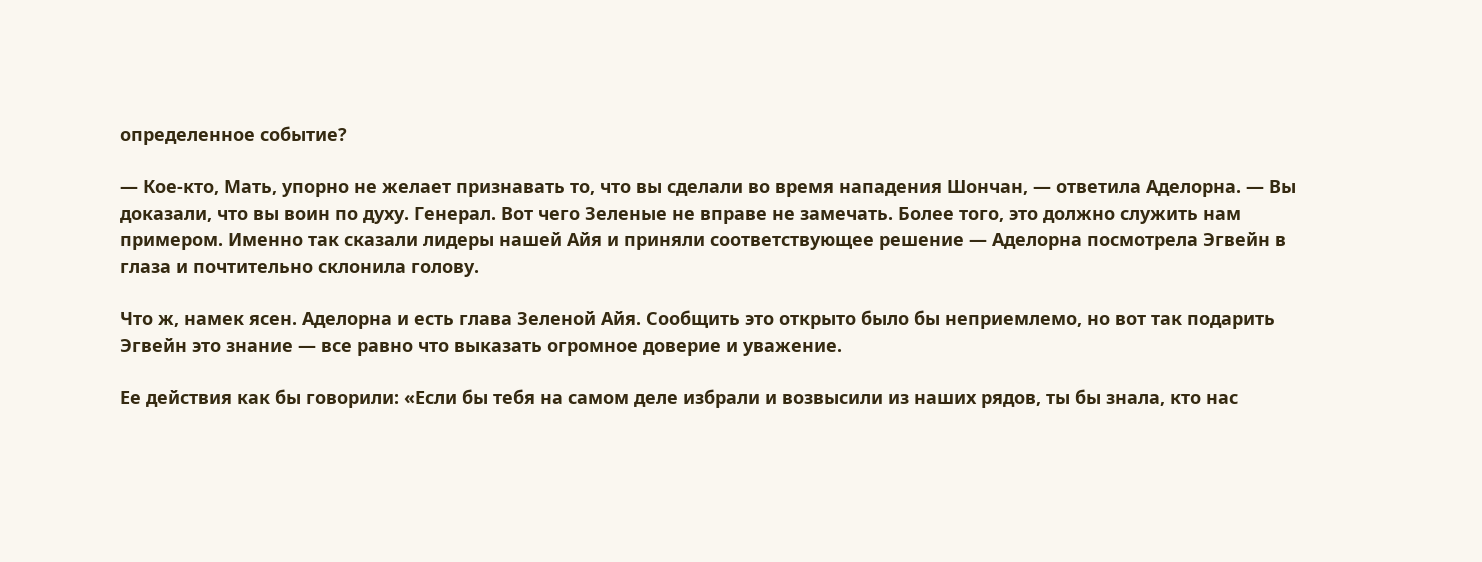определенное событие?

— Кое-кто, Мать, упорно не желает признавать то, что вы сделали во время нападения Шончан, — ответила Аделорна. — Вы доказали, что вы воин по духу. Генерал. Вот чего Зеленые не вправе не замечать. Более того, это должно служить нам примером. Именно так сказали лидеры нашей Айя и приняли соответствующее решение — Аделорна посмотрела Эгвейн в глаза и почтительно склонила голову.

Что ж, намек ясен. Аделорна и есть глава Зеленой Айя. Сообщить это открыто было бы неприемлемо, но вот так подарить Эгвейн это знание — все равно что выказать огромное доверие и уважение.

Ее действия как бы говорили: «Если бы тебя на самом деле избрали и возвысили из наших рядов, ты бы знала, кто нас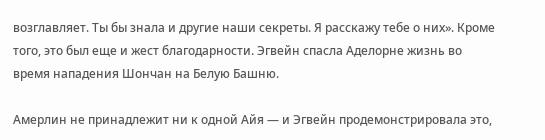возглавляет. Ты бы знала и другие наши секреты. Я расскажу тебе о них». Кроме того, это был еще и жест благодарности. Эгвейн спасла Аделорне жизнь во время нападения Шончан на Белую Башню.

Амерлин не принадлежит ни к одной Айя — и Эгвейн продемонстрировала это,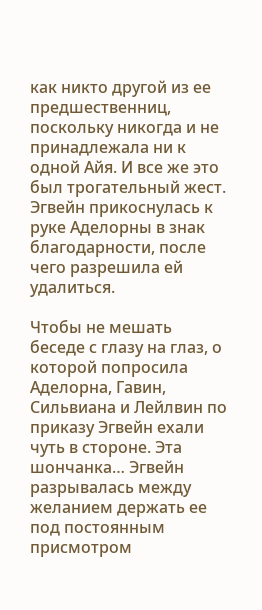как никто другой из ее предшественниц, поскольку никогда и не принадлежала ни к одной Айя. И все же это был трогательный жест. Эгвейн прикоснулась к руке Аделорны в знак благодарности, после чего разрешила ей удалиться.

Чтобы не мешать беседе с глазу на глаз, о которой попросила Аделорна, Гавин, Сильвиана и Лейлвин по приказу Эгвейн ехали чуть в стороне. Эта шончанка… Эгвейн разрывалась между желанием держать ее под постоянным присмотром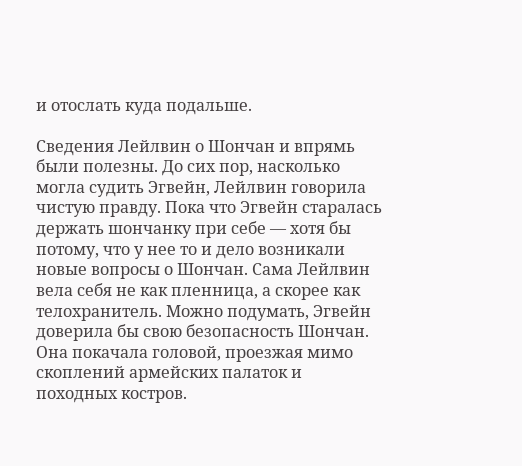и отослать куда подальше.

Сведения Лейлвин о Шончан и впрямь были полезны. До сих пор, насколько могла судить Эгвейн, Лейлвин говорила чистую правду. Пока что Эгвейн старалась держать шончанку при себе — хотя бы потому, что у нее то и дело возникали новые вопросы о Шончан. Сама Лейлвин вела себя не как пленница, а скорее как телохранитель. Можно подумать, Эгвейн доверила бы свою безопасность Шончан. Она покачала головой, проезжая мимо скоплений армейских палаток и походных костров.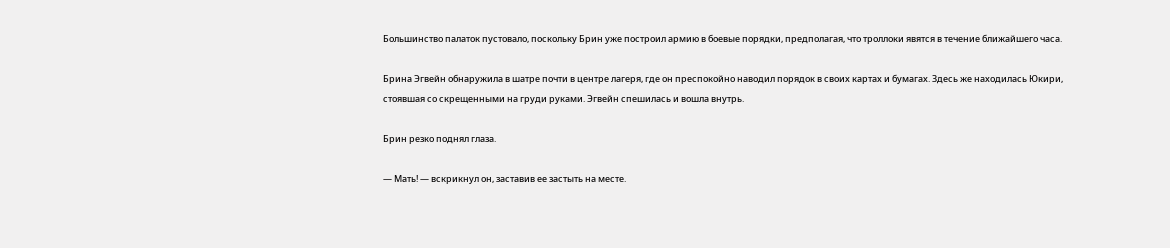Большинство палаток пустовало, поскольку Брин уже построил армию в боевые порядки, предполагая, что троллоки явятся в течение ближайшего часа.

Брина Эгвейн обнаружила в шатре почти в центре лагеря, где он преспокойно наводил порядок в своих картах и бумагах. Здесь же находилась Юкири, стоявшая со скрещенными на груди руками. Эгвейн спешилась и вошла внутрь.

Брин резко поднял глаза.

— Мать! — вскрикнул он, заставив ее застыть на месте.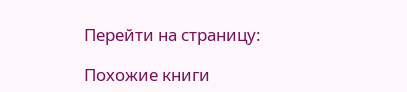Перейти на страницу:

Похожие книги